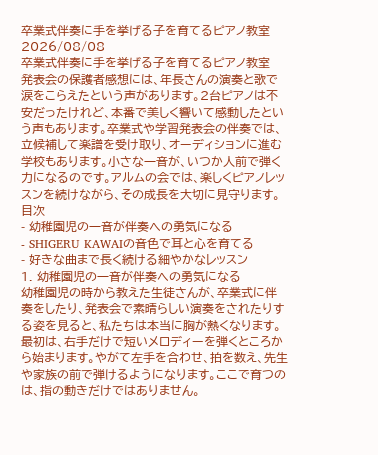卒業式伴奏に手を挙げる子を育てるピアノ教室
2026/08/08
卒業式伴奏に手を挙げる子を育てるピアノ教室
発表会の保護者感想には、年長さんの演奏と歌で涙をこらえたという声があります。2台ピアノは不安だったけれど、本番で美しく響いて感動したという声もあります。卒業式や学習発表会の伴奏では、立候補して楽譜を受け取り、オーディションに進む学校もあります。小さな一音が、いつか人前で弾く力になるのです。アルムの会では、楽しくピアノレッスンを続けながら、その成長を大切に見守ります。
目次
- 幼稚園児の一音が伴奏への勇気になる
- SHIGERU KAWAIの音色で耳と心を育てる
- 好きな曲まで長く続ける細やかなレッスン
1. 幼稚園児の一音が伴奏への勇気になる
幼稚園児の時から教えた生徒さんが、卒業式に伴奏をしたり、発表会で素晴らしい演奏をされたりする姿を見ると、私たちは本当に胸が熱くなります。
最初は、右手だけで短いメロディーを弾くところから始まります。やがて左手を合わせ、拍を数え、先生や家族の前で弾けるようになります。ここで育つのは、指の動きだけではありません。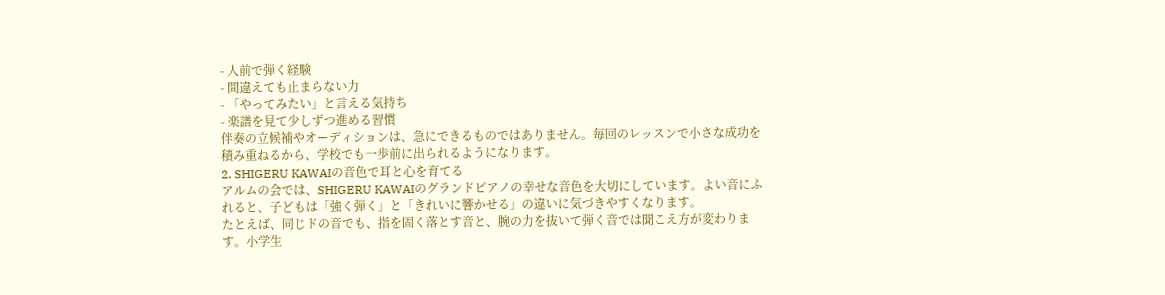- 人前で弾く経験
- 間違えても止まらない力
- 「やってみたい」と言える気持ち
- 楽譜を見て少しずつ進める習慣
伴奏の立候補やオーディションは、急にできるものではありません。毎回のレッスンで小さな成功を積み重ねるから、学校でも一歩前に出られるようになります。
2. SHIGERU KAWAIの音色で耳と心を育てる
アルムの会では、SHIGERU KAWAIのグランドピアノの幸せな音色を大切にしています。よい音にふれると、子どもは「強く弾く」と「きれいに響かせる」の違いに気づきやすくなります。
たとえば、同じドの音でも、指を固く落とす音と、腕の力を抜いて弾く音では聞こえ方が変わります。小学生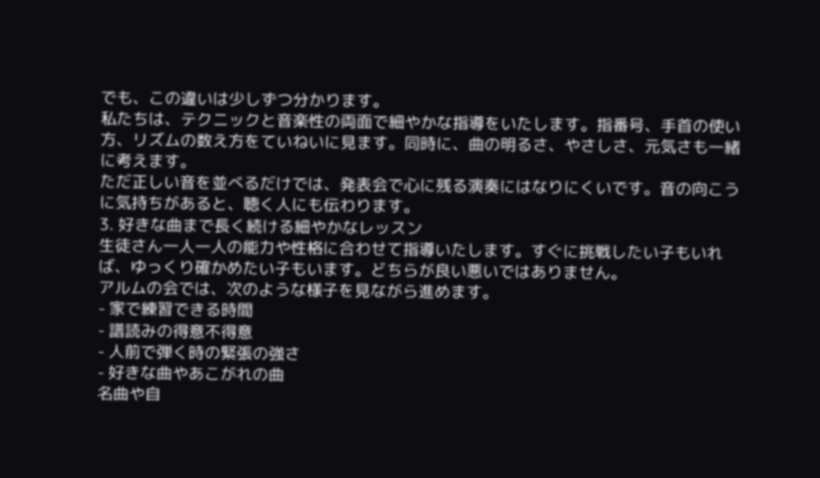でも、この違いは少しずつ分かります。
私たちは、テクニックと音楽性の両面で細やかな指導をいたします。指番号、手首の使い方、リズムの数え方をていねいに見ます。同時に、曲の明るさ、やさしさ、元気さも一緒に考えます。
ただ正しい音を並べるだけでは、発表会で心に残る演奏にはなりにくいです。音の向こうに気持ちがあると、聴く人にも伝わります。
3. 好きな曲まで長く続ける細やかなレッスン
生徒さん一人一人の能力や性格に合わせて指導いたします。すぐに挑戦したい子もいれば、ゆっくり確かめたい子もいます。どちらが良い悪いではありません。
アルムの会では、次のような様子を見ながら進めます。
- 家で練習できる時間
- 譜読みの得意不得意
- 人前で弾く時の緊張の強さ
- 好きな曲やあこがれの曲
名曲や自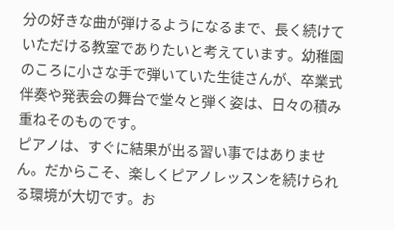分の好きな曲が弾けるようになるまで、長く続けていただける教室でありたいと考えています。幼稚園のころに小さな手で弾いていた生徒さんが、卒業式伴奏や発表会の舞台で堂々と弾く姿は、日々の積み重ねそのものです。
ピアノは、すぐに結果が出る習い事ではありません。だからこそ、楽しくピアノレッスンを続けられる環境が大切です。お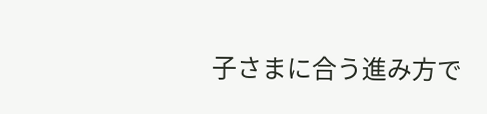子さまに合う進み方で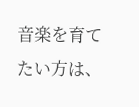音楽を育てたい方は、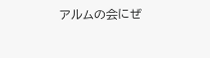アルムの会にぜ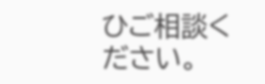ひご相談ください。